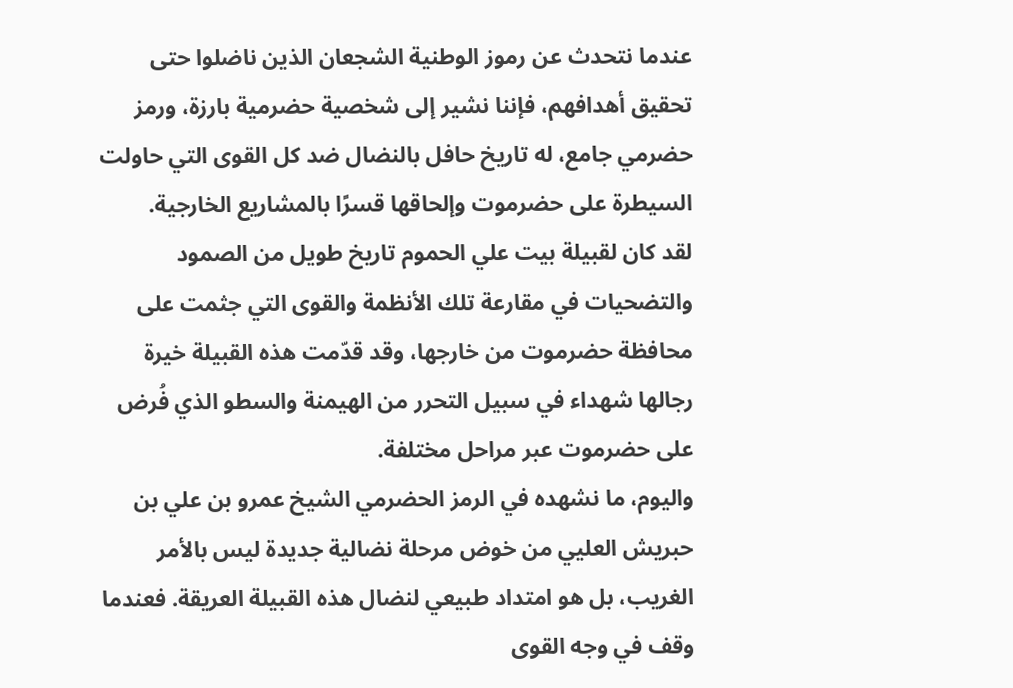عندما نتحدث عن رموز الوطنية الشجعان الذين ناضلوا حتى تحقيق أهدافهم، فإننا نشير إلى شخصية حضرمية بارزة، ورمز حضرمي جامع، له تاريخ حافل بالنضال ضد كل القوى التي حاولت السيطرة على حضرموت وإلحاقها قسرًا بالمشاريع الخارجية.
لقد كان لقبيلة بيت علي الحموم تاريخ طويل من الصمود والتضحيات في مقارعة تلك الأنظمة والقوى التي جثمت على محافظة حضرموت من خارجها، وقد قدّمت هذه القبيلة خيرة رجالها شهداء في سبيل التحرر من الهيمنة والسطو الذي فُرض على حضرموت عبر مراحل مختلفة.
واليوم، ما نشهده في الرمز الحضرمي الشيخ عمرو بن علي بن حبريش العليي من خوض مرحلة نضالية جديدة ليس بالأمر الغريب، بل هو امتداد طبيعي لنضال هذه القبيلة العريقة. فعندما وقف في وجه القوى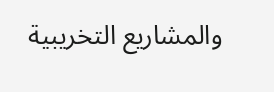والمشاريع التخريبية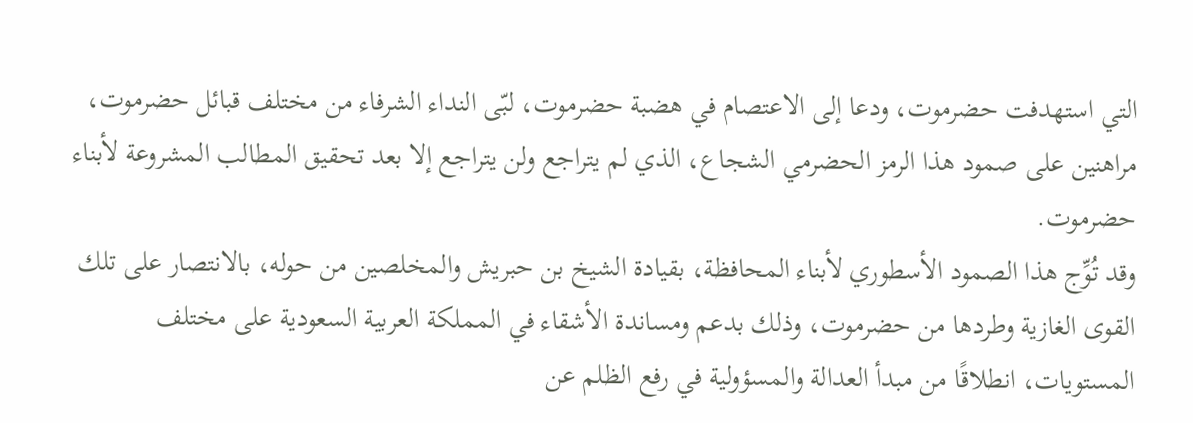التي استهدفت حضرموت، ودعا إلى الاعتصام في هضبة حضرموت، لبّى النداء الشرفاء من مختلف قبائل حضرموت، مراهنين على صمود هذا الرمز الحضرمي الشجاع، الذي لم يتراجع ولن يتراجع إلا بعد تحقيق المطالب المشروعة لأبناء حضرموت.
وقد تُوِّج هذا الصمود الأسطوري لأبناء المحافظة، بقيادة الشيخ بن حبريش والمخلصين من حوله، بالانتصار على تلك القوى الغازية وطردها من حضرموت، وذلك بدعم ومساندة الأشقاء في المملكة العربية السعودية على مختلف المستويات، انطلاقًا من مبدأ العدالة والمسؤولية في رفع الظلم عن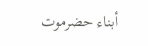أبناء حضرموت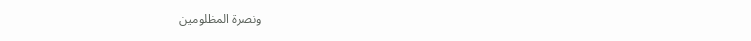ونصرة المظلومين